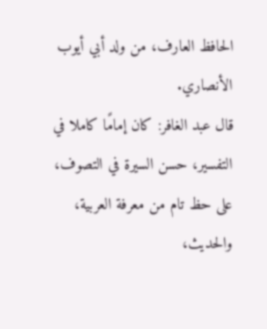الحافظ العارف، من ولد أبي أيوب الأنصاري.
قال عبد الغافر: كان إمامًا كاملا في التفسير، حسن السيرة في التصوف، على حظ تام من معرفة العربية، والحديث،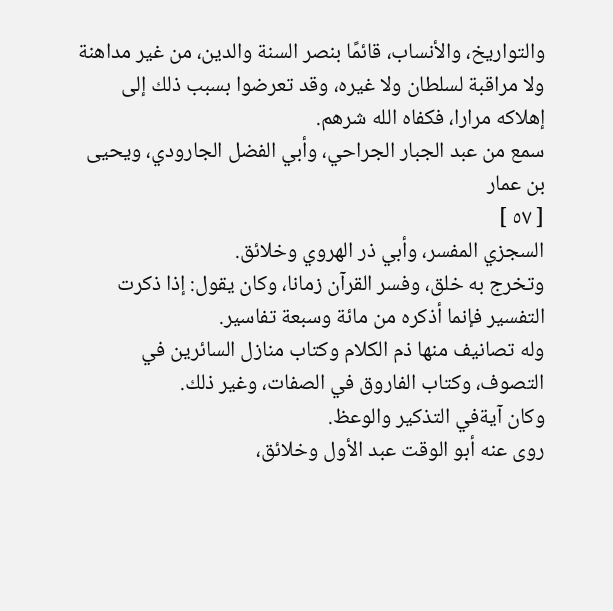والتواريخ، والأنساب، قائمًا بنصر السنة والدين، من غير مداهنة ولا مراقبة لسلطان ولا غيره، وقد تعرضوا بسبب ذلك إلى إهلاكه مرارا، فكفاه الله شرهم.
سمع من عبد الجبار الجراحي، وأبي الفضل الجارودي، ويحيى بن عمار
[ ٥٧ ]
السجزي المفسر، وأبي ذر الهروي وخلائق.
وتخرج به خلق، وفسر القرآن زمانا، وكان يقول: إذا ذكرت التفسير فإنما أذكره من مائة وسبعة تفاسير.
وله تصانيف منها ذم الكلام وكتاب منازل السائرين في التصوف، وكتاب الفاروق في الصفات، وغير ذلك.
وكان آيةفي التذكير والوعظ.
روى عنه أبو الوقت عبد الأول وخلائق،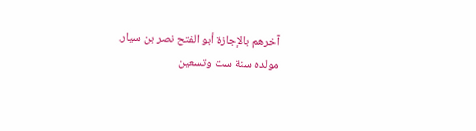آخرهم بالإجازة أبو الفتح نصر بن سيار.
مولده سنة ست وتسعين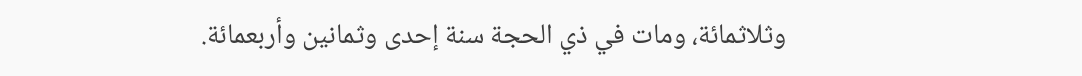وثلاثمائة، ومات في ذي الحجة سنة إحدى وثمانين وأربعمائة.